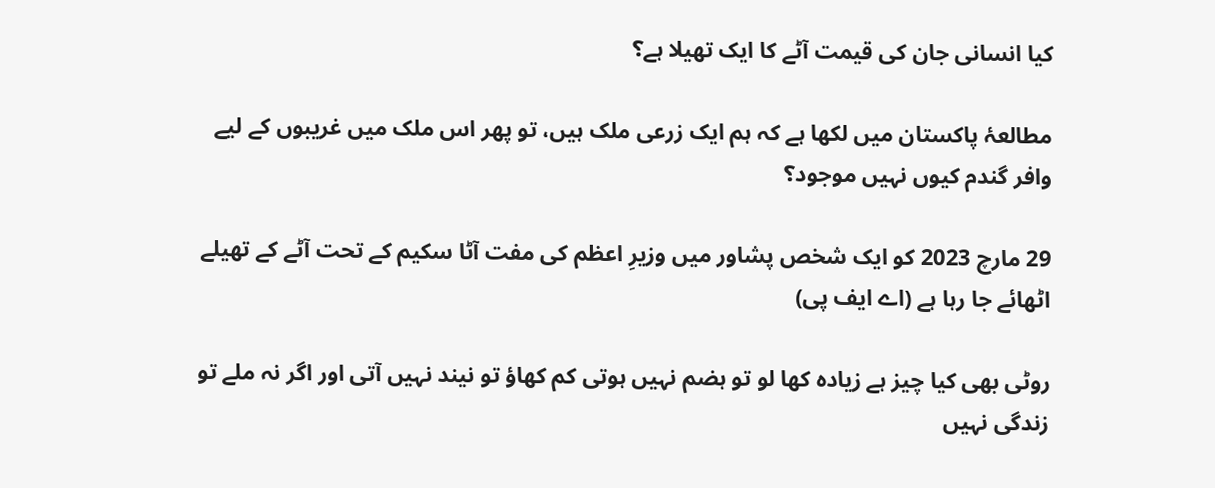کیا انسانی جان کی قیمت آٹے کا ایک تھیلا ہے؟

مطالعۂ پاکستان میں لکھا ہے کہ ہم ایک زرعی ملک ہیں، تو پھر اس ملک میں غریبوں کے لیے وافر گندم کیوں نہیں موجود؟

29 مارچ 2023 کو ایک شخص پشاور میں وزیرِ اعظم کی مفت آٹا سکیم کے تحت آٹے کے تھیلے اٹھائے جا رہا ہے (اے ایف پی)

روٹی بھی کیا چیز ہے زیادہ کھا لو تو ہضم نہیں ہوتی کم کھاؤ تو نیند نہیں آتی اور اگر نہ ملے تو زندگی نہیں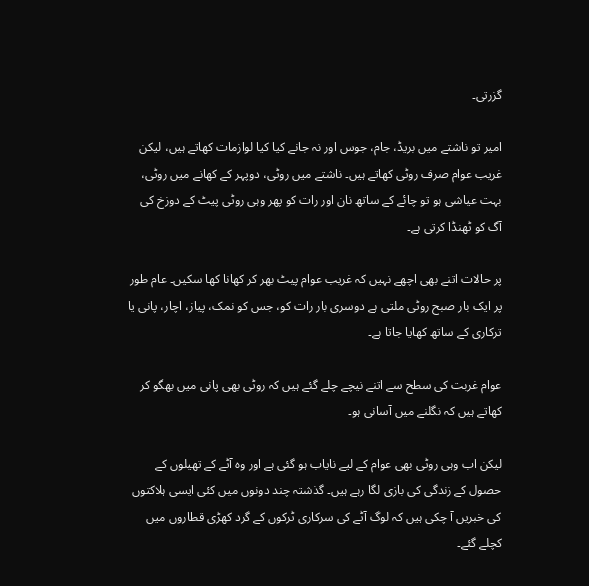گزرتی۔

امیر تو ناشتے میں بریڈ، جام، جوس اور نہ جانے کیا کیا لوازمات کھاتے ہیں، لیکن غریب عوام صرف روٹی کھاتے ہیں۔ ناشتے میں روٹی، دوپہر کے کھانے میں روٹی، بہت عیاشی ہو تو چائے کے ساتھ نان اور رات کو پھر وہی روٹی پیٹ کے دوزخ کی آگ کو ٹھنڈا کرتی ہے۔

پر حالات اتنے بھی اچھے نہیں کہ غریب عوام پیٹ بھر کر کھانا کھا سکیں۔ عام طور پر ایک بار صبح روٹی ملتی ہے دوسری بار رات کو، جس کو نمک، پیاز، اچار، پانی یا ترکاری کے ساتھ کھایا جاتا ہے۔

عوام غربت کی سطح سے اتنے نیچے چلے گئے ہیں کہ روٹی بھی پانی میں بھگو کر کھاتے ہیں کہ نگلنے میں آسانی ہو۔

لیکن اب وہی روٹی بھی عوام کے لیے نایاب ہو گئی ہے اور وہ آٹے کے تھیلوں کے حصول کے زندگی کی بازی لگا رہے ہیں۔ گذشتہ چند دونوں میں کئی ایسی ہلاکتوں کی خبریں آ چکی ہیں کہ لوگ آٹے کی سرکاری ٹرکوں کے گرد کھڑی قطاروں میں کچلے گئے۔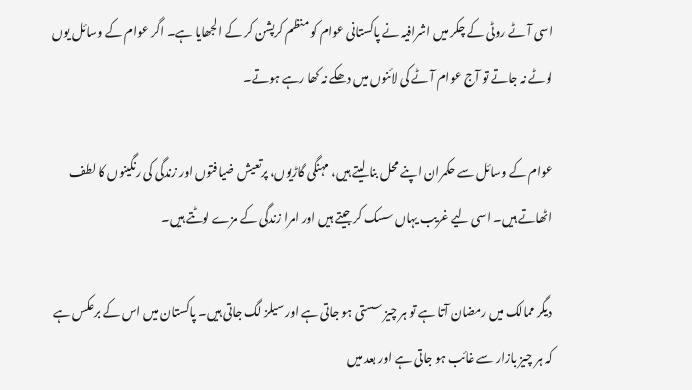اسی آٹے روٹی کے چکر میں اشرافیہ نے پاکستانی عوام کو منظم کرپشن کر کے الجھایا ہے۔ اگر عوام کے وسائل یوں لوٹے نہ جاتے تو آج عوام آٹے کی لائنوں میں دھکے نہ کھا رہے ہوتے۔

عوام کے وسائل سے حکمران اپنے محل بنا لیتے ہیں، مہنگی گاڑیوں، پرتعیش ضیافتوں اور زندگی کی رنگینوں کا لطف اٹھاتے ہیں۔ اسی لیے غریب یہاں سسک کر جیتے ہیں اور امرا زندگی کے مزے لوٹتے ہیں۔

دیگر ممالک میں رمضان آتا ہے تو ہر چیز سستی ہو جاتی ہے اور سیلز لگ جاتی ہیں۔ پاکستان میں اس کے برعکس ہے کہ ہر چیز بازار سے غائب ہو جاتی ہے اور بعد میں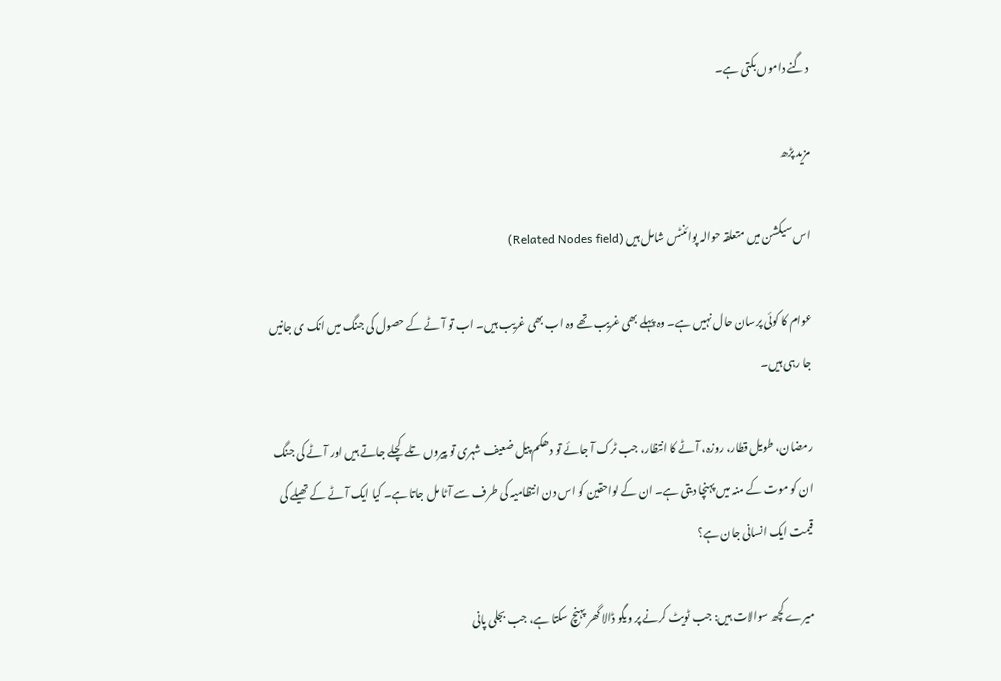دگنے داموں بکتی ہے۔

مزید پڑھ

اس سیکشن میں متعلقہ حوالہ پوائنٹس شامل ہیں (Related Nodes field)

عوام کا کوئی پرسان حال نہیں ہے۔ وہ پہلے بھی غریب تھے وہ اب بھی غریب ہیں۔ اب تو آٹے کے حصول کی جنگ میں انک ی جانیں جا رہی ہیں۔

رمضان، طویل قطار، روزہ، آٹے کا انتظار، جب ٹرک آ جائے تو دھکم پیل ضعیف شہری تو پیروں تلے کچلے جاتے ہیں اور آٹے کی جنگ ان کو موت کے منہ میں پہنچا دیتی ہے۔ ان کے لواحقین کو اس دن انتظامیہ کی طرف سے آٹا مل جاتا ہے۔ کیا ایک آٹے کے تھیلے کی قیمت ایک انسانی جان ہے؟

میرے کچھ سوالات ہیں: جب ٹویٹ کرنے پر ویگو ڈالا گھر پہنچ سکتا ہے، جب بجلی پانی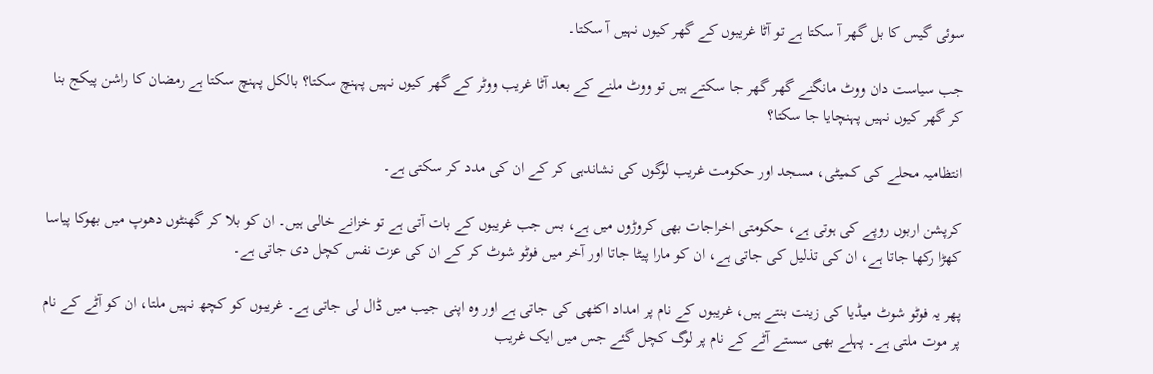سوئی گیس کا بل گھر آ سکتا ہے تو آٹا غریبوں کے گھر کیوں نہیں آ سکتا۔

جب سیاست دان ووٹ مانگنے گھر گھر جا سکتے ہیں تو ووٹ ملنے کے بعد آٹا غریب ووٹر کے گھر کیوں نہیں پہنچ سکتا؟ بالکل پہنچ سکتا ہے رمضان کا راشن پیکج بنا کر گھر کیوں نہیں پہنچایا جا سکتا؟

انتظامیہ محلے کی کمیٹی، مسجد اور حکومت غریب لوگوں کی نشاندہی کر کے ان کی مدد کر سکتی ہے۔

کرپشن اربوں روپے کی ہوتی ہے، حکومتی اخراجات بھی کروڑوں میں ہے، بس جب غریبوں کے بات آتی ہے تو خزانے خالی ہیں۔ ان کو بلا کر گھنٹوں دھوپ میں بھوکا پیاسا کھڑا رکھا جاتا ہے، ان کی تذلیل کی جاتی ہے، ان کو مارا پیٹا جاتا اور آخر میں فوٹو شوٹ کر کے ان کی عزت نفس کچل دی جاتی ہے۔

پھر یہ فوٹو شوٹ میڈیا کی زینت بنتے ہیں، غریبوں کے نام پر امداد اکٹھی کی جاتی ہے اور وہ اپنی جیب میں ڈال لی جاتی ہے۔ غریبوں کو کچھ نہیں ملتا، ان کو آٹے کے نام پر موت ملتی ہے۔ پہلے بھی سستے آٹے کے نام پر لوگ کچل گئے جس میں ایک غریب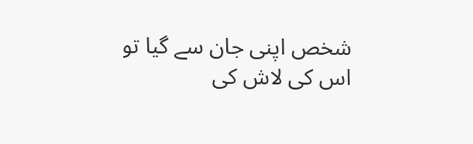شخص اپنی جان سے گیا تو اس کی لاش کی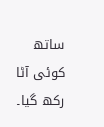ساتھ کوئی آٹا رکھ گیا۔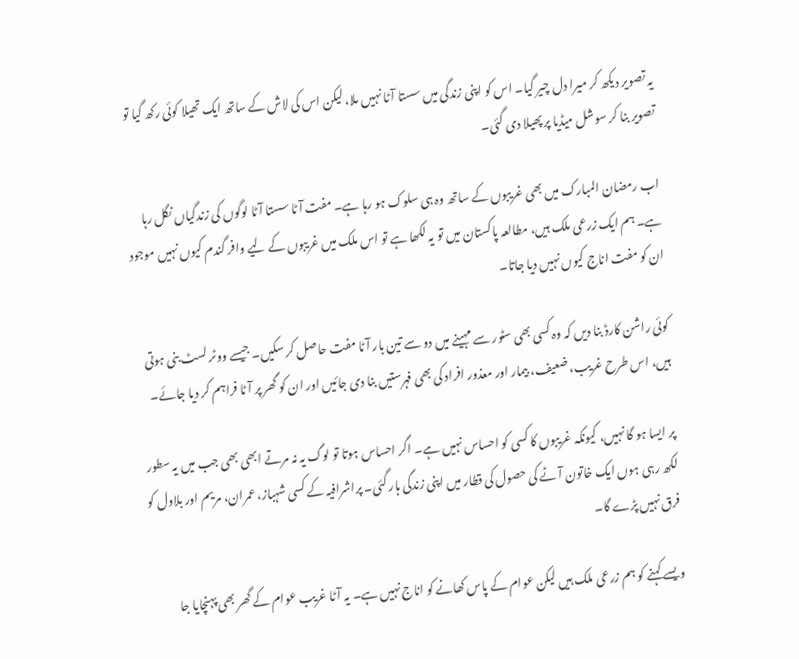یہ تصویر دیکھ کر میرا دل چیر گیا۔ اس کو اپنی زندگی میں سستا آٹا نہیں ملا، لیکن اس کی لاش کے ساتھ ایک تھیلا کوئی رکھ گیا تو تصویر بنا کر سوشل میڈیا پر پھیلا دی گئی۔

اب رمضان المبارک میں بھی غریبوں کے ساتھ وہ ہی سلوک ہو رہا ہے۔ مفت آٹا سستا آٹا لوگوں کی زندگیاں نگل رہا ہے۔ ہم ایک زرعی ملک ہیں، مطالعہ پاکستان میں تو یہ لکھا ہے تو اس ملک میں غریبوں کے لیے وافر گندم کیوں نہیں موجود ان کو مفت اناج کیوں نہیں دیا جاتا۔

کوئی راشن کارڈ بنا دیں کہ وہ کسی بھی سٹور سے مہینے میں دو سے تین بار آٹا مفت حاصل کر سکیں۔ جیسے ووٹر لسٹ بنی ہوتی ہیں، اس طرح غریب، ضعیف، بیمار اور معذور افراد کی بھی فہرستیں بنا دی جائیں اور ان کو گھر پر آٹا فراہم کر دیا جائے۔

پر ایسا ہو گا نہیں، کیونکہ غریبوں کا کسی کو احساس نہیں ہے۔ اگر احساس ہوتا تو لوگ یہ نہ مرتے ابھی بھی جب میں یہ سطور لکھ رہی ہوں ایک خاتون آٹے کی حصول کی قطار میں اپنی زندگی ہار گئی۔ پراشرافیہ کے کسی شہباز، عمران، مریم اور بلاول کو فرق نہیں پڑے گا۔

ویسے کہنے کو ہم زرعی ملک ہیں لیکن عوام کے پاس کھانے کو اناج نہیں ہے۔ یہ آٹا غریب عوام کے گھر بھی پہنچایا جا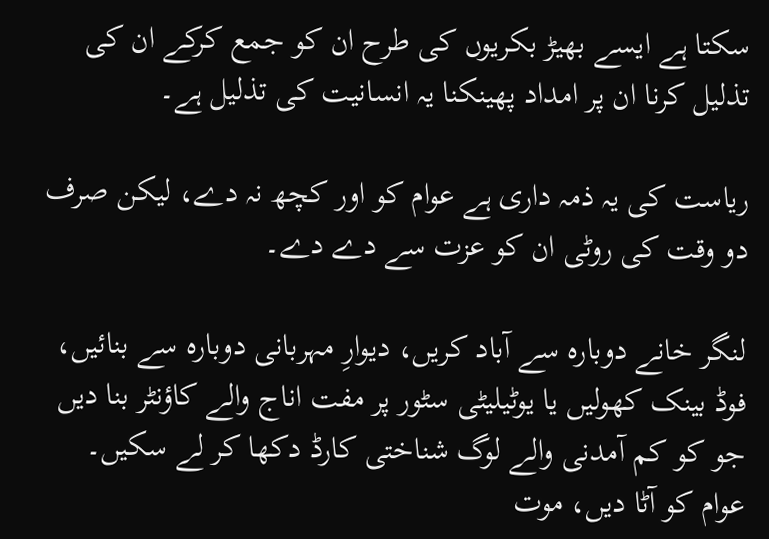سکتا ہے ایسے بھیڑ بکریوں کی طرح ان کو جمع کرکے ان کی تذلیل کرنا ان پر امداد پھینکنا یہ انسانیت کی تذلیل ہے۔

ریاست کی یہ ذمہ داری ہے عوام کو اور کچھ نہ دے، لیکن صرف دو وقت کی روٹی ان کو عزت سے دے دے۔

لنگر خانے دوبارہ سے آباد کریں، دیوارِ مہربانی دوبارہ سے بنائیں، فوڈ بینک کھولیں یا یوٹیلیٹی سٹور پر مفت اناج والے کاؤنٹر بنا دیں جو کو کم آمدنی والے لوگ شناختی کارڈ دکھا کر لے سکیں۔ عوام کو آٹا دیں، موت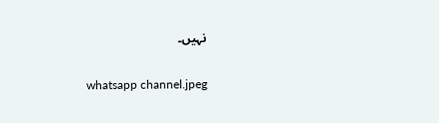نہیں۔

whatsapp channel.jpeg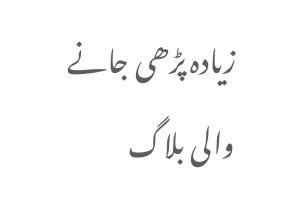زیادہ پڑھی جانے والی بلاگ